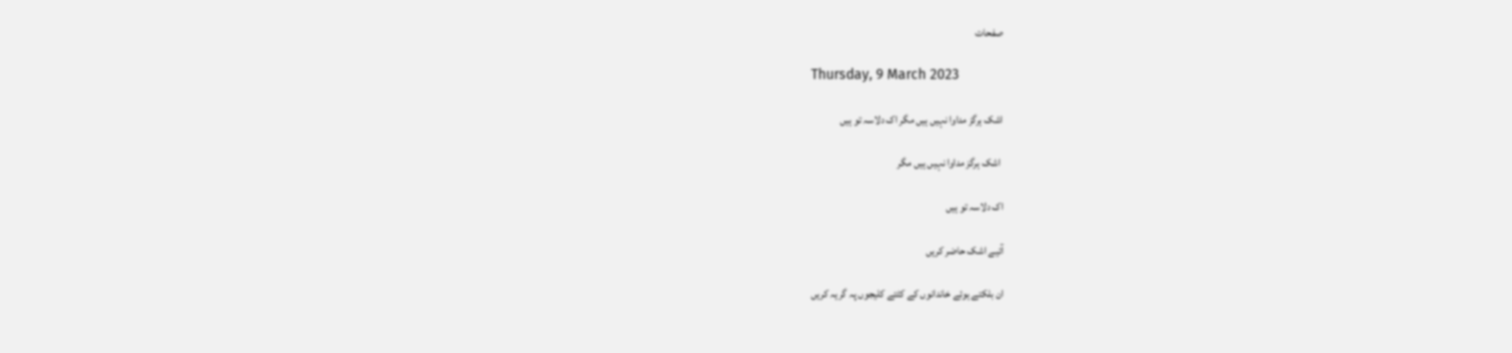صفحات

Thursday, 9 March 2023

اشک ہرگز مداوا نہیں ہیں مگر اک دلاسہ تو ہیں

 اشک ہرگز مداوا نہیں ہیں مگر

اک دلاسہ تو ہیں

آئیے اشک حاضر کریں

ان بلکتے ہوئے خاندانوں کے کٹتے کلیجوں پہ گریہ کریں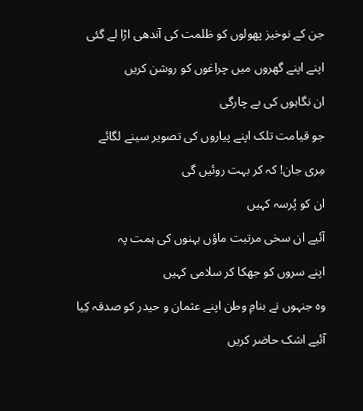جن کے نوخیز پھولوں کو ظلمت کی آندھی اڑا لے گئی

اپنے اپنے گھروں میں چراغوں کو روشن کریں

ان نگاہوں کی بے چارگی

جو قیامت تلک اپنے پیاروں کی تصویر سینے لگائے

مِری جان! کہ کر بہت روئیں گی

ان کو پُرسہ کہیں

آئیے ان سخی مرتبت ماؤں بہنوں کی ہمت پہ

اپنے سروں کو جھکا کر سلامی کہیں

وہ جنہوں نے بنامِ وطن اپنے عثمان و حیدر کو صدقہ کِیا

آئیے اشک حاضر کریں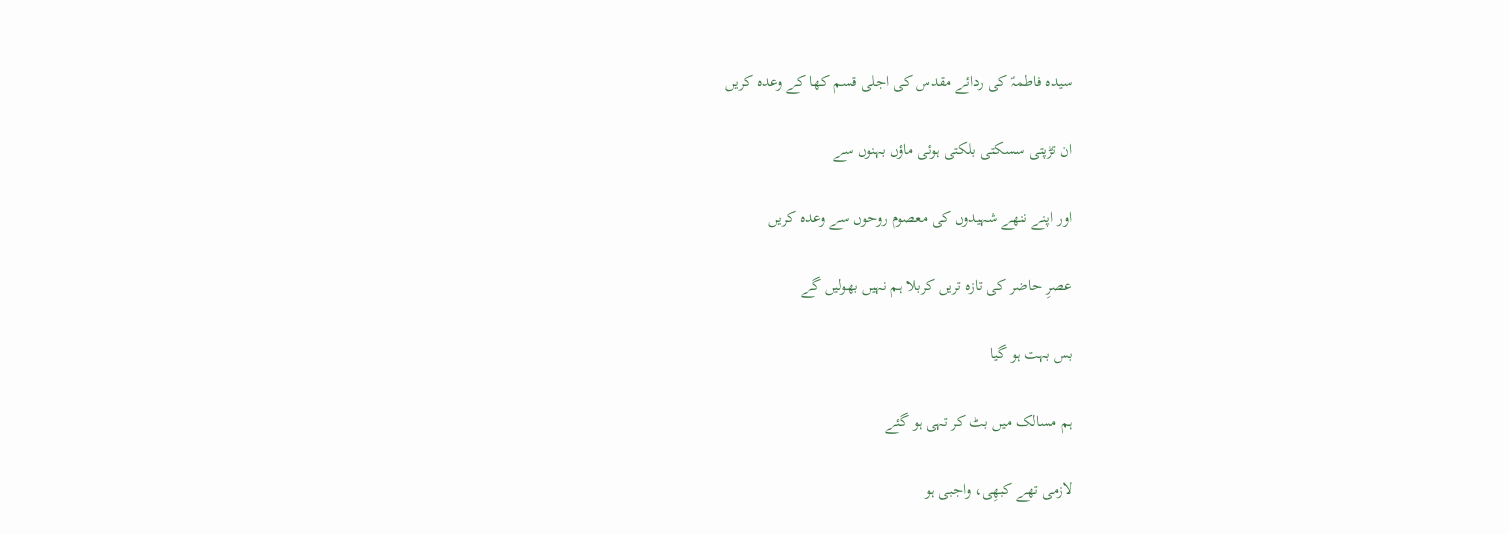سیدہ فاطمہؑ کی ردائے مقدس کی اجلی قسم کھا کے وعدہ کریں

ان تڑپتی سسکتی بلکتی ہوئی ماؤں بہنوں سے

اور اپنے ننھے شہیدوں کی معصوم روحوں سے وعدہ کریں

عصرِ حاضر کی تازہ تریں کربلا ہم نہیں بھولیں گے

بس بہت ہو گیا

ہم مسالک میں بٹ کر تہی ہو گئے

لازمی تھے کبھِی، واجبی ہو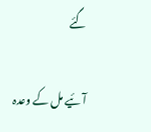گئے

آئیے مل کے وعدہ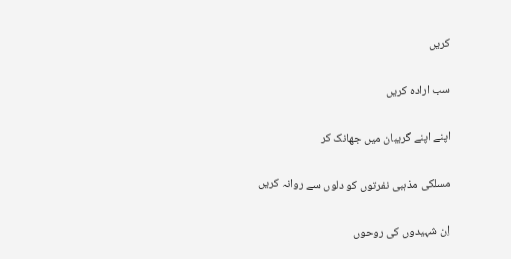کریں

سب ارادہ کریں

اپنے اپنے گریبان میں جھانک کر

مسلکی مذہبی نفرتوں کو دلوں سے روانہ کریں

اِن شہیدوں کی روحوں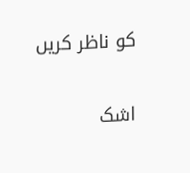کو ناظر کریں

اشک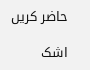حاضر کریں

اشک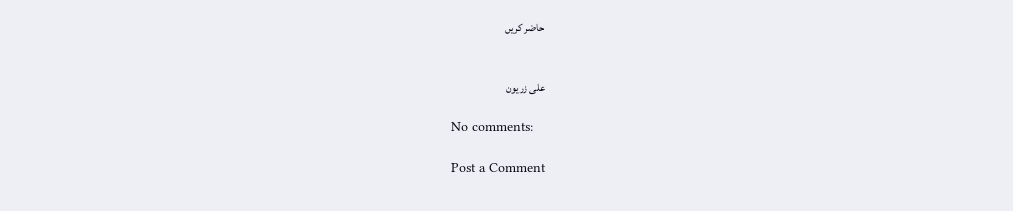حاضر کریں


علی زریون

No comments:

Post a Comment